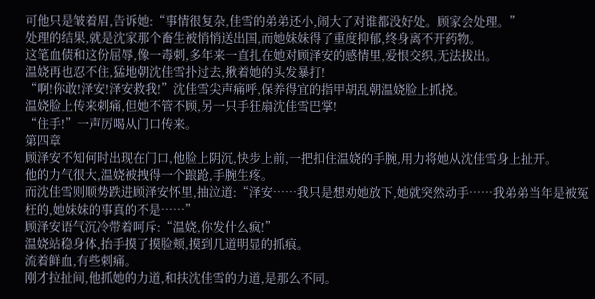可他只是皱着眉,告诉她:“事情很复杂,佳雪的弟弟还小,闹大了对谁都没好处。顾家会处理。”
处理的结果,就是沈家那个畜生被悄悄送出国,而她妹妹得了重度抑郁,终身离不开药物。
这笔血债和这份屈辱,像一毒刺,多年来一直扎在她对顾泽安的感情里,爱恨交织,无法拔出。
温娆再也忍不住,猛地朝沈佳雪扑过去,揪着她的头发暴打!
“啊!你敢!泽安!泽安救我!”沈佳雪尖声痛呼,保养得宜的指甲胡乱朝温娆脸上抓挠。
温娆脸上传来刺痛,但她不管不顾,另一只手狂扇沈佳雪巴掌!
“住手!”一声厉喝从门口传来。
第四章
顾泽安不知何时出现在门口,他脸上阴沉,快步上前,一把扣住温娆的手腕,用力将她从沈佳雪身上扯开。
他的力气很大,温娆被拽得一个踉跄,手腕生疼。
而沈佳雪则顺势跌进顾泽安怀里,抽泣道:“泽安……我只是想劝她放下,她就突然动手……我弟弟当年是被冤枉的,她妹妹的事真的不是……”
顾泽安语气沉冷带着呵斥:“温娆,你发什么疯!”
温娆站稳身体,抬手摸了摸脸颊,摸到几道明显的抓痕。
流着鲜血,有些刺痛。
刚才拉扯间,他抓她的力道,和扶沈佳雪的力道,是那么不同。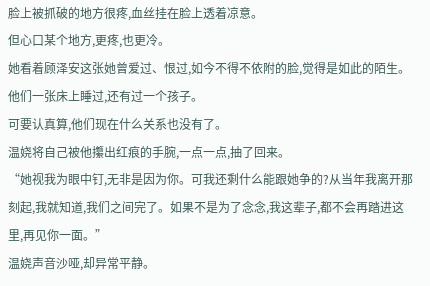脸上被抓破的地方很疼,血丝挂在脸上透着凉意。
但心口某个地方,更疼,也更冷。
她看着顾泽安这张她曾爱过、恨过,如今不得不依附的脸,觉得是如此的陌生。
他们一张床上睡过,还有过一个孩子。
可要认真算,他们现在什么关系也没有了。
温娆将自己被他攥出红痕的手腕,一点一点,抽了回来。
“她视我为眼中钉,无非是因为你。可我还剩什么能跟她争的?从当年我离开那刻起,我就知道,我们之间完了。如果不是为了念念,我这辈子,都不会再踏进这里,再见你一面。”
温娆声音沙哑,却异常平静。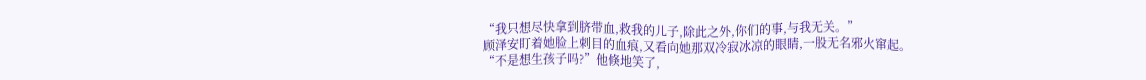“我只想尽快拿到脐带血,救我的儿子,除此之外,你们的事,与我无关。”
顾泽安盯着她脸上刺目的血痕,又看向她那双冷寂冰凉的眼睛,一股无名邪火窜起。
“不是想生孩子吗?”他倏地笑了,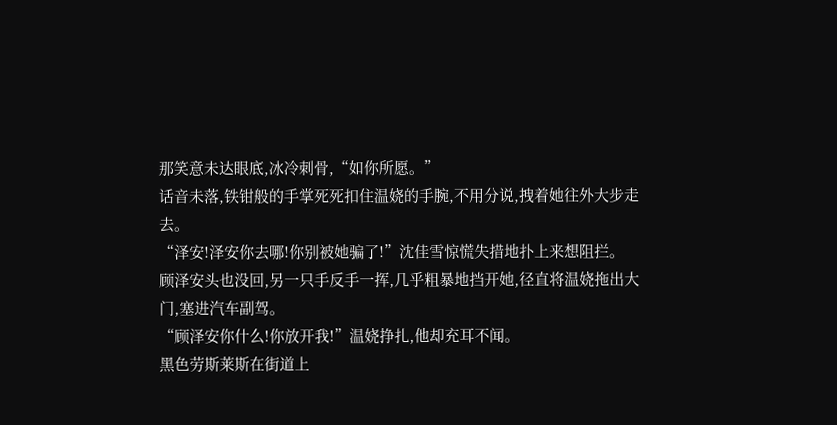那笑意未达眼底,冰冷刺骨,“如你所愿。”
话音未落,铁钳般的手掌死死扣住温娆的手腕,不用分说,拽着她往外大步走去。
“泽安!泽安你去哪!你别被她骗了!”沈佳雪惊慌失措地扑上来想阻拦。
顾泽安头也没回,另一只手反手一挥,几乎粗暴地挡开她,径直将温娆拖出大门,塞进汽车副驾。
“顾泽安你什么!你放开我!”温娆挣扎,他却充耳不闻。
黑色劳斯莱斯在街道上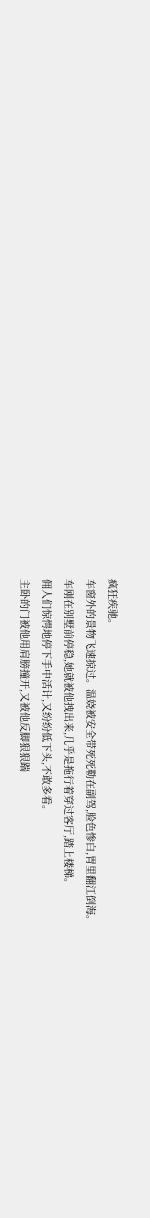疯狂疾驰。
车窗外的景物飞速掠过。温娆被安全带死死勒在副驾,脸色惨白,胃里翻江倒海。
车刚在别墅前停稳,她就被他拽出来,几乎是拖行着穿过客厅,踏上楼梯。
佣人们惊愕地停下手中活计,又纷纷低下头,不敢多看。
主卧的门被他用肩膀撞开,又被他反脚狠狠踹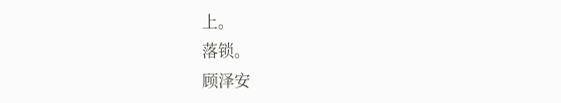上。
落锁。
顾泽安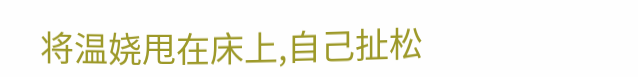将温娆甩在床上,自己扯松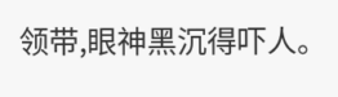领带,眼神黑沉得吓人。